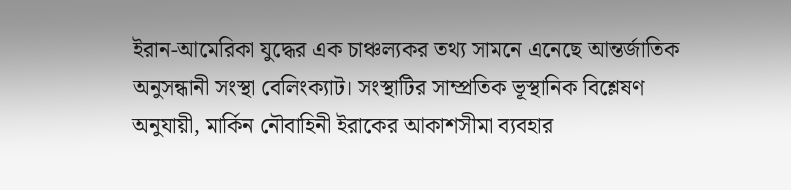ইরান-আমেরিকা যুদ্ধের এক চাঞ্চল্যকর তথ্য সামনে এনেছে আন্তর্জাতিক অনুসন্ধানী সংস্থা বেলিংক্যাট। সংস্থাটির সাম্প্রতিক ভূস্থানিক বিশ্লেষণ অনুযায়ী, মার্কিন নৌবাহিনী ইরাকের আকাশসীমা ব্যবহার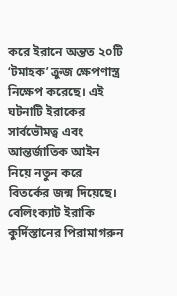করে ইরানে অন্তত ২০টি ‘টমাহক’ ক্রুজ ক্ষেপণাস্ত্র নিক্ষেপ করেছে। এই ঘটনাটি ইরাকের সার্বভৌমত্ব এবং আন্তর্জাতিক আইন নিয়ে নতুন করে বিতর্কের জন্ম দিয়েছে।
বেলিংক্যাট ইরাকি কুর্দিস্তানের পিরামাগরুন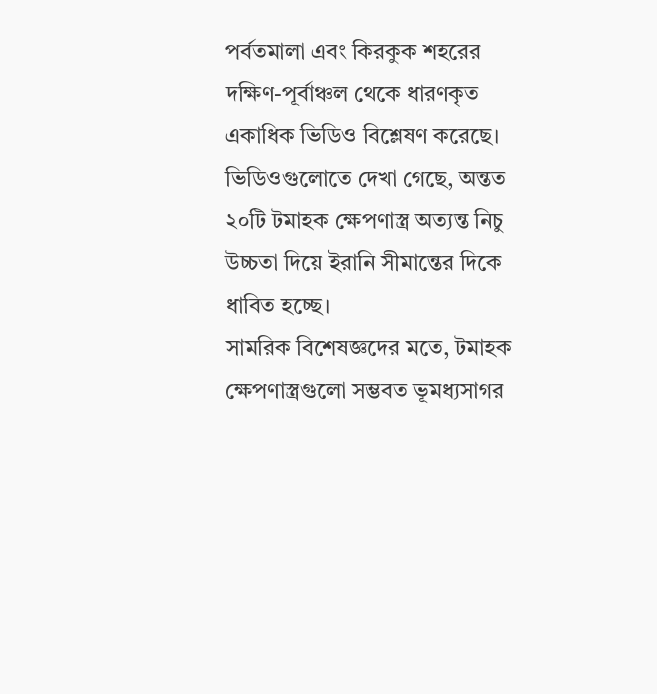পর্বতমালা এবং কিরকুক শহরের দক্ষিণ-পূর্বাঞ্চল থেকে ধারণকৃত একাধিক ভিডিও বিশ্লেষণ করেছে। ভিডিওগুলোতে দেখা গেছে, অন্তত ২০টি টমাহক ক্ষেপণাস্ত্র অত্যন্ত নিচু উচ্চতা দিয়ে ইরানি সীমান্তের দিকে ধাবিত হচ্ছে।
সামরিক বিশেষজ্ঞদের মতে, টমাহক ক্ষেপণাস্ত্রগুলো সম্ভবত ভূমধ্যসাগর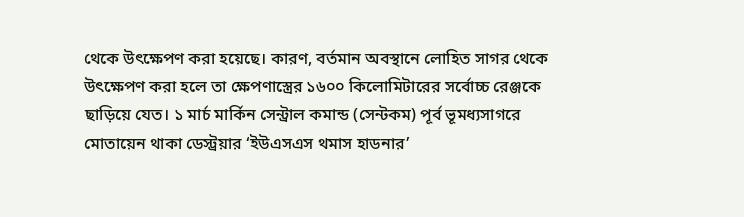থেকে উৎক্ষেপণ করা হয়েছে। কারণ, বর্তমান অবস্থানে লোহিত সাগর থেকে উৎক্ষেপণ করা হলে তা ক্ষেপণাস্ত্রের ১৬০০ কিলোমিটারের সর্বোচ্চ রেঞ্জকে ছাড়িয়ে যেত। ১ মার্চ মার্কিন সেন্ট্রাল কমান্ড (সেন্টকম) পূর্ব ভূমধ্যসাগরে মোতায়েন থাকা ডেস্ট্রয়ার ‘ইউএসএস থমাস হাডনার’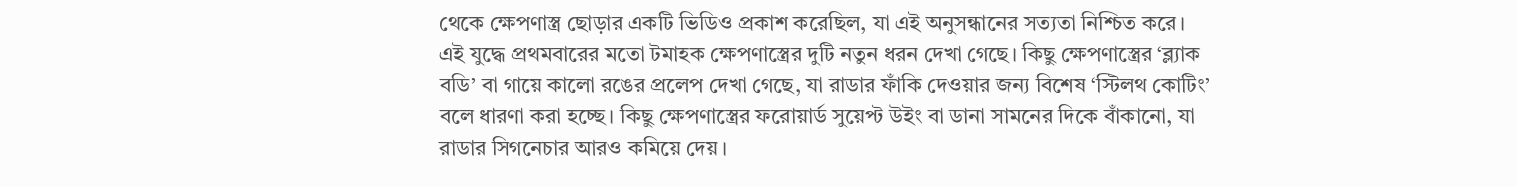থেকে ক্ষেপণাস্ত্র ছোড়ার একটি ভিডিও প্রকাশ করেছিল, যা এই অনুসন্ধানের সত্যতা নিশ্চিত করে।
এই যুদ্ধে প্রথমবারের মতো টমাহক ক্ষেপণাস্ত্রের দুটি নতুন ধরন দেখা গেছে। কিছু ক্ষেপণাস্ত্রের ‘ব্ল্যাক বডি’ বা গায়ে কালো রঙের প্রলেপ দেখা গেছে, যা রাডার ফাঁকি দেওয়ার জন্য বিশেষ ‘স্টিলথ কোটিং’ বলে ধারণা করা হচ্ছে। কিছু ক্ষেপণাস্ত্রের ফরোয়ার্ড সুয়েপ্ট উইং বা ডানা সামনের দিকে বাঁকানো, যা রাডার সিগনেচার আরও কমিয়ে দেয়।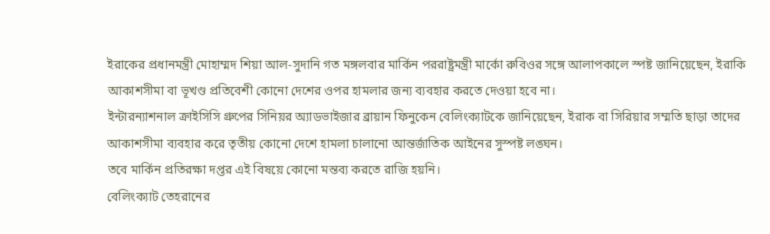ইরাকের প্রধানমন্ত্রী মোহাম্মদ শিয়া আল-সুদানি গত মঙ্গলবার মার্কিন পররাষ্ট্রমন্ত্রী মার্কো রুবিওর সঙ্গে আলাপকালে স্পষ্ট জানিয়েছেন, ইরাকি আকাশসীমা বা ভূখণ্ড প্রতিবেশী কোনো দেশের ওপর হামলার জন্য ব্যবহার করতে দেওয়া হবে না।
ইন্টারন্যাশনাল ক্রাইসিসি গ্রুপের সিনিয়র অ্যাডভাইজার ব্রায়ান ফিনুকেন বেলিংক্যাটকে জানিয়েছেন, ইরাক বা সিরিয়ার সম্মতি ছাড়া তাদের আকাশসীমা ব্যবহার করে তৃতীয় কোনো দেশে হামলা চালানো আন্তর্জাতিক আইনের সুস্পষ্ট লঙ্ঘন।
তবে মার্কিন প্রতিরক্ষা দপ্তর এই বিষয়ে কোনো মন্তব্য করতে রাজি হয়নি।
বেলিংক্যাট তেহরানের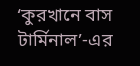‘কুরখানে বাস টার্মিনাল’-এর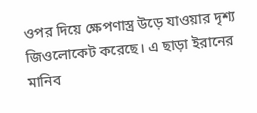ওপর দিয়ে ক্ষেপণাস্ত্র উড়ে যাওয়ার দৃশ্য জিওলোকেট করেছে। এ ছাড়া ইরানের মানিব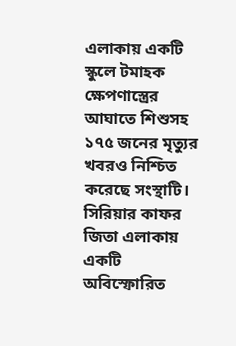এলাকায় একটি স্কুলে টমাহক ক্ষেপণাস্ত্রের আঘাতে শিশুসহ ১৭৫ জনের মৃত্যুর খবরও নিশ্চিত করেছে সংস্থাটি। সিরিয়ার কাফর জিতা এলাকায় একটি অবিস্ফোরিত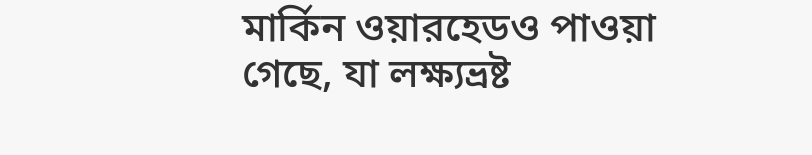মার্কিন ওয়ারহেডও পাওয়া গেছে, যা লক্ষ্যভ্রষ্ট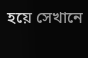হয়ে সেখানে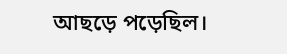আছড়ে পড়েছিল।